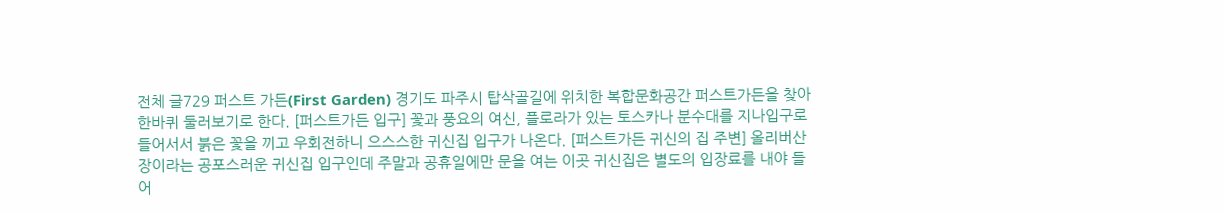전체 글729 퍼스트 가든(First Garden) 경기도 파주시 탑삭골길에 위치한 복합문화공간 퍼스트가든을 찾아 한바퀴 둘러보기로 한다. [퍼스트가든 입구] 꽃과 풍요의 여신, 플로라가 있는 토스카나 분수대를 지나입구로 들어서서 붉은 꽃을 끼고 우회전하니 으스스한 귀신집 입구가 나온다. [퍼스트가든 귀신의 집 주변] 올리버산장이라는 공포스러운 귀신집 입구인데 주말과 공휴일에만 문을 여는 이곳 귀신집은 별도의 입장료를 내야 들어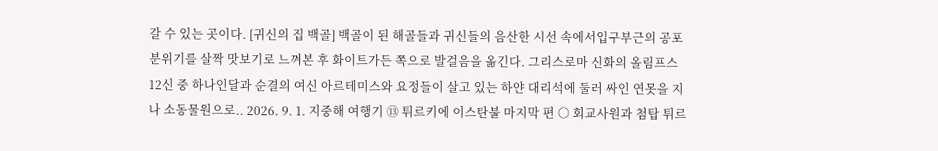갈 수 있는 곳이다. [귀신의 집 백골] 백골이 된 해골들과 귀신들의 음산한 시선 속에서입구부근의 공포분위기를 살짝 맛보기로 느껴본 후 화이트가든 쪽으로 발걸음을 옮긴다. 그리스로마 신화의 올림프스 12신 중 하나인달과 순결의 여신 아르테미스와 요정들이 살고 있는 하얀 대리석에 둘러 싸인 연못을 지나 소동물원으로.. 2026. 9. 1. 지중해 여행기 ⑬ 튀르키에 이스탄불 마지막 편 ○ 회교사원과 첨탑 튀르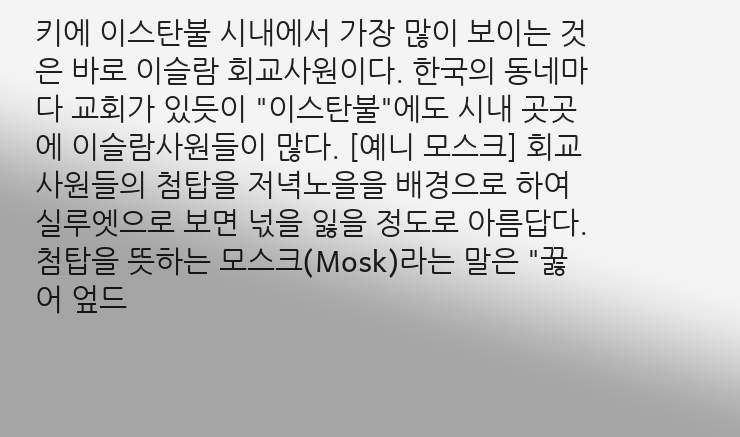키에 이스탄불 시내에서 가장 많이 보이는 것은 바로 이슬람 회교사원이다. 한국의 동네마다 교회가 있듯이 "이스탄불"에도 시내 곳곳에 이슬람사원들이 많다. [예니 모스크] 회교사원들의 첨탑을 저녁노을을 배경으로 하여실루엣으로 보면 넋을 잃을 정도로 아름답다. 첨탑을 뜻하는 모스크(Mosk)라는 말은 "꿇어 엎드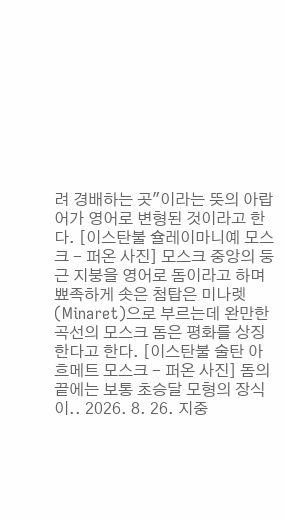려 경배하는 곳"이라는 뜻의 아랍어가 영어로 변형된 것이라고 한다. [이스탄불 슐레이마니예 모스크 - 퍼온 사진] 모스크 중앙의 둥근 지붕을 영어로 돔이라고 하며 뾰족하게 솟은 첨탑은 미나렛(Minaret)으로 부르는데 완만한 곡선의 모스크 돔은 평화를 상징한다고 한다. [이스탄불 술탄 아흐메트 모스크 - 퍼온 사진] 돔의 끝에는 보통 초승달 모형의 장식이.. 2026. 8. 26. 지중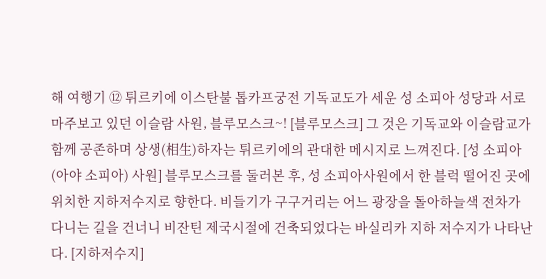해 여행기 ⑫ 튀르키에 이스탄불 톱카프궁전 기독교도가 세운 성 소피아 성당과 서로 마주보고 있던 이슬람 사원, 블루모스크~! [블루모스크] 그 것은 기독교와 이슬람교가 함께 공존하며 상생(相生)하자는 튀르키에의 관대한 메시지로 느껴진다. [성 소피아(아야 소피아) 사원] 블루모스크를 둘러본 후, 성 소피아사원에서 한 블럭 떨어진 곳에 위치한 지하저수지로 향한다. 비들기가 구구거리는 어느 광장을 돌아하늘색 전차가 다니는 길을 건너니 비잔틴 제국시절에 건축되었다는 바실리카 지하 저수지가 나타난다. [지하저수지]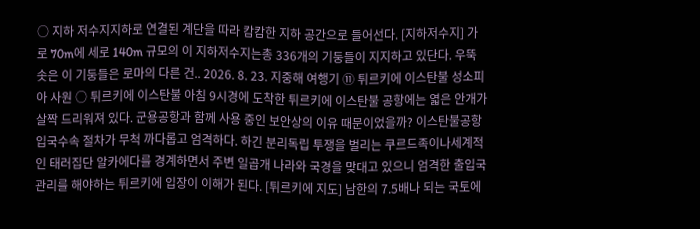○ 지하 저수지지하로 연결된 계단을 따라 캄캄한 지하 공간으로 들어선다. [지하저수지] 가로 70m에 세로 140m 규모의 이 지하저수지는총 336개의 기둥들이 지지하고 있단다. 우뚝 솟은 이 기둥들은 로마의 다른 건.. 2026. 8. 23. 지중해 여행기 ⑪ 튀르키에 이스탄불 성소피아 사원 ○ 튀르키에 이스탄불 아침 9시경에 도착한 튀르키에 이스탄불 공항에는 엷은 안개가 살짝 드리워져 있다. 군용공항과 함께 사용 중인 보안상의 이유 때문이었을까? 이스탄불공항 입국수속 절차가 무척 까다롭고 엄격하다. 하긴 분리독립 투쟁을 벌리는 쿠르드족이나세계적인 태러집단 알카에다를 경계하면서 주변 일곱개 나라와 국경을 맞대고 있으니 엄격한 출입국관리를 해야하는 튀르키에 입장이 이해가 된다. [튀르키에 지도] 남한의 7.5배나 되는 국토에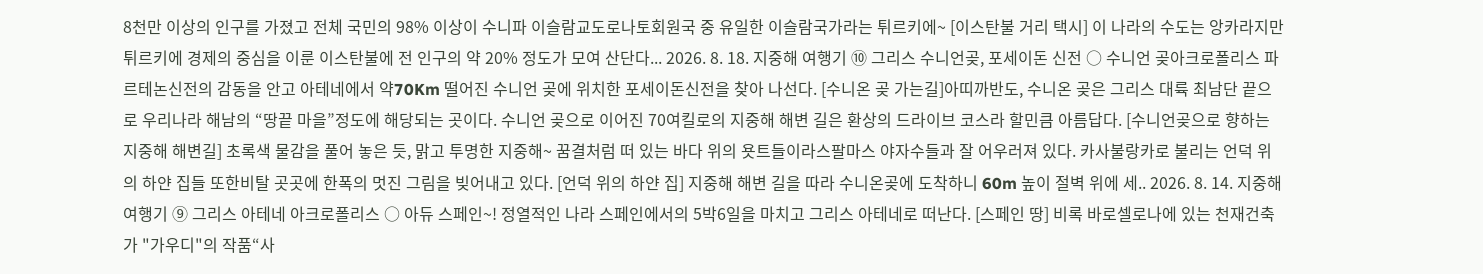8천만 이상의 인구를 가졌고 전체 국민의 98% 이상이 수니파 이슬람교도로나토회원국 중 유일한 이슬람국가라는 튀르키에~ [이스탄불 거리 택시] 이 나라의 수도는 앙카라지만 튀르키에 경제의 중심을 이룬 이스탄불에 전 인구의 약 20% 정도가 모여 산단다... 2026. 8. 18. 지중해 여행기 ⑩ 그리스 수니언곶, 포세이돈 신전 ○ 수니언 곶아크로폴리스 파르테논신전의 감동을 안고 아테네에서 약70Km 떨어진 수니언 곶에 위치한 포세이돈신전을 찾아 나선다. [수니온 곶 가는길]아띠까반도, 수니온 곶은 그리스 대륙 최남단 끝으로 우리나라 해남의 “땅끝 마을”정도에 해당되는 곳이다. 수니언 곶으로 이어진 70여킬로의 지중해 해변 길은 환상의 드라이브 코스라 할민큼 아름답다. [수니언곶으로 향하는 지중해 해변길] 초록색 물감을 풀어 놓은 듯, 맑고 투명한 지중해~ 꿈결처럼 떠 있는 바다 위의 욧트들이라스팔마스 야자수들과 잘 어우러져 있다. 카사불랑카로 불리는 언덕 위의 하얀 집들 또한비탈 곳곳에 한폭의 멋진 그림을 빚어내고 있다. [언덕 위의 하얀 집] 지중해 해변 길을 따라 수니온곶에 도착하니 60m 높이 절벽 위에 세.. 2026. 8. 14. 지중해 여행기 ⑨ 그리스 아테네 아크로폴리스 ○ 아듀 스페인~! 정열적인 나라 스페인에서의 5박6일을 마치고 그리스 아테네로 떠난다. [스페인 땅] 비록 바로셀로나에 있는 천재건축가 "가우디"의 작품“사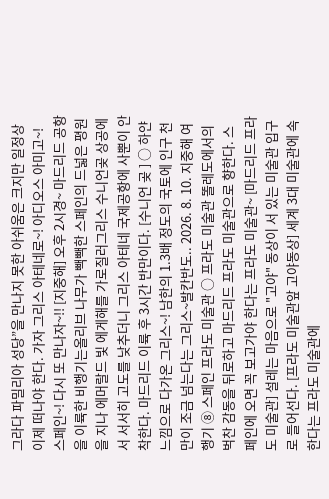그라다 파밀리아 성당”을 만나지 못한 아쉬움은 크지만 일정상 이제 떠나야 한다. 가자 그리스 아테네로~! 아디오스 아미고~! 스페인~! 다시 또 만나자~!! [지중해] 오후 2시경~ 마드리드 공항을 이륙한 비행기는올리브 나무가 빽빽한 스페인의 드넓은 평원을 지나 에머랄드 빛 에게해를 가로질러그리스 수니언곶 상공에서 서서히 고도를 낮추더니 그리스 아테네 국제공항에 사뿐이 안착한다. 마드리드 이륙 후 3시간 반만이다. [수니언 곶 ] ○ 하얀 느낌으로 다가온 그리스~! 남한의 1.3배 정도의 국토에 인구 천만이 조금 넘는다는 그리스~발칸반도.. 2026. 8. 10. 지중해 여행기 ⑧ 스페인 프라도 미술관 ○ 프라도 미술관 똘레도에서의 벅찬 감동을 뒤로하고 마드리드 프라도 미술관으로 향한다. 스페인에 오면 꼭 보고가야 한다는 프라도 미술관~ [마드리드 프라도 미술관] 설레는 마음으로 "고야" 동상이 서 있는 미술관 입구로 들어선다. [프라도 미술관앞 고야동상] 세계 3대 미술관에 속한다는 프라도 미술관에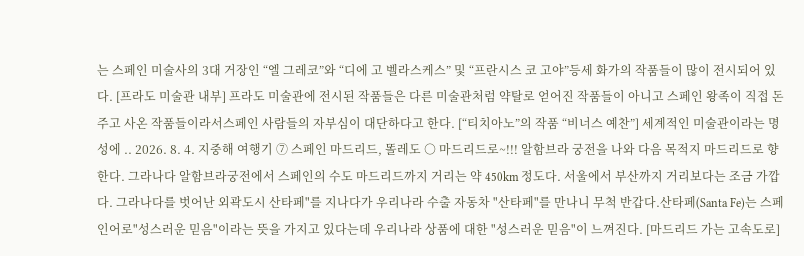는 스페인 미술사의 3대 거장인 “엘 그레코”와 “디에 고 벨라스케스” 및 “프란시스 코 고야”등세 화가의 작품들이 많이 전시되어 있다. [프라도 미술관 내부] 프라도 미술관에 전시된 작품들은 다른 미술관처럼 약탈로 얻어진 작품들이 아니고 스페인 왕족이 직접 돈 주고 사온 작품들이라서스페인 사람들의 자부심이 대단하다고 한다. [“티치아노”의 작품 “비너스 예찬”] 세계적인 미술관이라는 명성에 .. 2026. 8. 4. 지중해 여행기 ⑦ 스페인 마드리드, 똘레도 ○ 마드리드로~!!! 알함브라 궁전을 나와 다음 목적지 마드리드로 향한다. 그라나다 알함브라궁전에서 스페인의 수도 마드리드까지 거리는 약 450km 정도다. 서울에서 부산까지 거리보다는 조금 가깝다. 그라나다를 벗어난 외곽도시 산타페"를 지나다가 우리나라 수출 자동차 "산타페"를 만나니 무척 반갑다.산타페(Santa Fe)는 스페인어로"성스러운 믿음"이라는 뜻을 가지고 있다는데 우리나라 상품에 대한 "성스러운 믿음"이 느껴진다. [마드리드 가는 고속도로]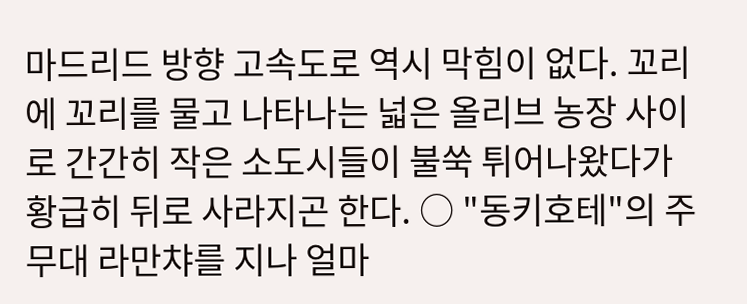마드리드 방향 고속도로 역시 막힘이 없다. 꼬리에 꼬리를 물고 나타나는 넓은 올리브 농장 사이로 간간히 작은 소도시들이 불쑥 튀어나왔다가 황급히 뒤로 사라지곤 한다. ○ "동키호테"의 주무대 라만챠를 지나 얼마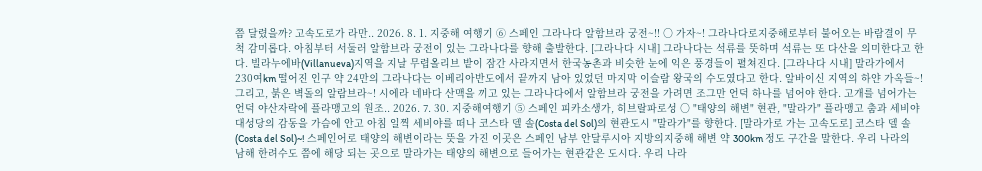쯤 달렸을까? 고속도로가 라만.. 2026. 8. 1. 지중해 여행기 ⑥ 스페인 그라나다 알함브라 궁전~!! ○ 가자~! 그라나다로지중해로부터 불어오는 바람결이 무척 감미롭다. 아침부터 서둘러 알함브라 궁전이 있는 그라나다를 향해 출발한다. [그라나다 시내] 그라나다는 석류를 뜻하며 석류는 또 다산을 의미한다고 한다. 빌라누에바(Villanueva)지역을 지날 무렵올리브 밭이 잠간 사라지면서 한국농촌과 비슷한 눈에 익은 풍경들이 펼쳐진다. [그라나다 시내] 말라가에서 230여km 떨어진 인구 약 24만의 그라나다는 이베리아반도에서 끝까지 남아 있었던 마지막 이슬람 왕국의 수도였다고 한다. 알바이신 지역의 하얀 가옥들~! 그리고, 붉은 벽돌의 알람브라~! 시에라 네바다 산맥을 끼고 있는 그라나다에서 알함브라 궁전을 가려면 조그만 언덕 하나를 넘어야 한다. 고개를 넘어가는 언덕 야산자락에 플라맹고의 원조.. 2026. 7. 30. 지중해여행기 ⑤ 스페인 피카소생가, 히브랄파로성 ○ "태양의 해변" 현관, "말라가" 플라맹고 춤과 세비야 대성당의 감동을 가슴에 안고 아침 일찍 세비야를 떠나 코스타 델 솔(Costa del Sol)의 현관도시 "말라가"를 향한다. [말라가로 가는 고속도로] 코스타 델 솔(Costa del Sol)~! 스페인어로 태양의 해변이라는 뜻을 가진 이곳은 스페인 남부 안달루시아 지방의지중해 해변 약 300km 정도 구간을 말한다. 우리 나라의 남해 한려수도 쯤에 해당 되는 곳으로 말라가는 태양의 해변으로 들어가는 현관같은 도시다. 우리 나라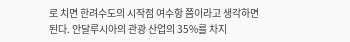로 치면 한려수도의 시작점 여수항 쯤이라고 생각하면 된다. 안달루시아의 관광 산업의 35%를 차지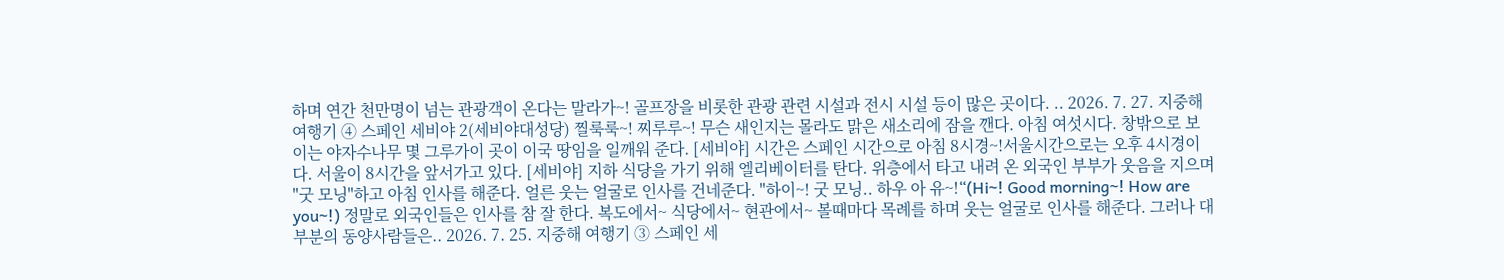하며 연간 천만명이 넘는 관광객이 온다는 말라가~! 골프장을 비롯한 관광 관련 시설과 전시 시설 등이 많은 곳이다. .. 2026. 7. 27. 지중해 여행기 ④ 스페인 세비야 2(세비야대성당) 찔룩룩~! 찌루루~! 무슨 새인지는 몰라도 맑은 새소리에 잠을 깬다. 아침 여섯시다. 창밖으로 보이는 야자수나무 몇 그루가이 곳이 이국 땅임을 일깨워 준다. [세비야] 시간은 스페인 시간으로 아침 8시경~!서울시간으로는 오후 4시경이다. 서울이 8시간을 앞서가고 있다. [세비야] 지하 식당을 가기 위해 엘리베이터를 탄다. 위층에서 타고 내려 온 외국인 부부가 웃음을 지으며 "굿 모닝"하고 아침 인사를 해준다. 얼른 웃는 얼굴로 인사를 건네준다. "하이~! 굿 모닝.. 하우 아 유~!“(Hi~! Good morning~! How are you~!) 정말로 외국인들은 인사를 참 잘 한다. 복도에서~ 식당에서~ 현관에서~ 볼때마다 목례를 하며 웃는 얼굴로 인사를 해준다. 그러나 대부분의 동양사람들은.. 2026. 7. 25. 지중해 여행기 ③ 스페인 세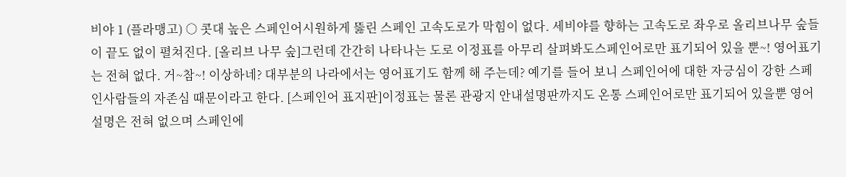비야 1 (플라맹고) ○ 콧대 높은 스페인어시원하게 뚫린 스페인 고속도로가 막힘이 없다. 세비야를 향하는 고속도로 좌우로 올리브나무 숲들이 끝도 없이 펼쳐진다. [올리브 나무 숲]그런데 간간히 나타나는 도로 이정표를 아무리 살펴봐도스페인어로만 표기되어 있을 뿐~! 영어표기는 전혀 없다. 거~참~! 이상하네? 대부분의 나라에서는 영어표기도 함께 해 주는데? 예기를 들어 보니 스페인어에 대한 자긍심이 강한 스페인사람들의 자존심 때문이라고 한다. [스페인어 표지판]이정표는 물론 관광지 안내설명판까지도 온통 스페인어로만 표기되어 있을뿐 영어 설명은 전혀 없으며 스페인에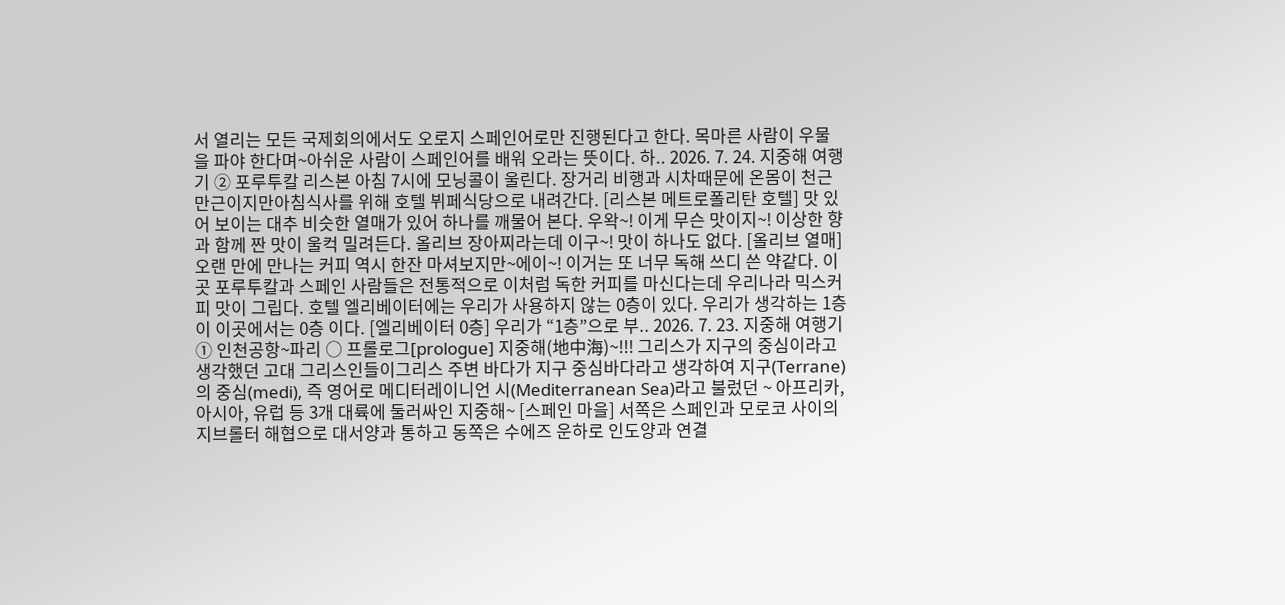서 열리는 모든 국제회의에서도 오로지 스페인어로만 진행된다고 한다. 목마른 사람이 우물을 파야 한다며~아쉬운 사람이 스페인어를 배워 오라는 뜻이다. 하.. 2026. 7. 24. 지중해 여행기 ② 포루투칼 리스본 아침 7시에 모닝콜이 울린다. 장거리 비행과 시차때문에 온몸이 천근만근이지만아침식사를 위해 호텔 뷔페식당으로 내려간다. [리스본 메트로폴리탄 호텔] 맛 있어 보이는 대추 비슷한 열매가 있어 하나를 깨물어 본다. 우왁~! 이게 무슨 맛이지~! 이상한 향과 함께 짠 맛이 울컥 밀려든다. 올리브 장아찌라는데 이구~! 맛이 하나도 없다. [올리브 열매] 오랜 만에 만나는 커피 역시 한잔 마셔보지만~에이~! 이거는 또 너무 독해 쓰디 쓴 약같다. 이 곳 포루투칼과 스페인 사람들은 전통적으로 이처럼 독한 커피를 마신다는데 우리나라 믹스커피 맛이 그립다. 호텔 엘리베이터에는 우리가 사용하지 않는 0층이 있다. 우리가 생각하는 1층이 이곳에서는 0층 이다. [엘리베이터 0층] 우리가 “1층”으로 부.. 2026. 7. 23. 지중해 여행기 ① 인천공항~파리 ○ 프롤로그[prologue] 지중해(地中海)~!!! 그리스가 지구의 중심이라고 생각했던 고대 그리스인들이그리스 주변 바다가 지구 중심바다라고 생각하여 지구(Terrane)의 중심(medi), 즉 영어로 메디터레이니언 시(Mediterranean Sea)라고 불렀던 ~ 아프리카, 아시아, 유럽 등 3개 대륙에 둘러싸인 지중해~ [스페인 마을] 서쪽은 스페인과 모로코 사이의 지브롤터 해협으로 대서양과 통하고 동쪽은 수에즈 운하로 인도양과 연결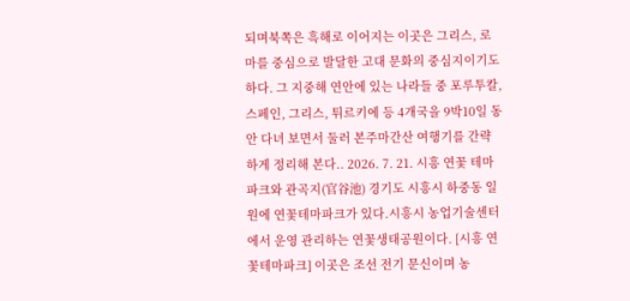되며북쪽은 흑해로 이어지는 이곳은 그리스, 로마를 중심으로 발달한 고대 문화의 중심지이기도 하다. 그 지중해 연안에 있는 나라들 중 포루투칼, 스페인, 그리스, 튀르키에 등 4개국을 9박10일 동안 다녀 보면서 둘러 본주마간산 여행기를 간략하게 정리해 본다.. 2026. 7. 21. 시흥 연꽃 테마파크와 관곡지(官谷池) 경기도 시흥시 하중동 일원에 연꽃테마파크가 있다.시흥시 농업기술센터에서 운영 관리하는 연꽃생태공원이다. [시흥 연꽃테마파크] 이곳은 조선 전기 문신이며 농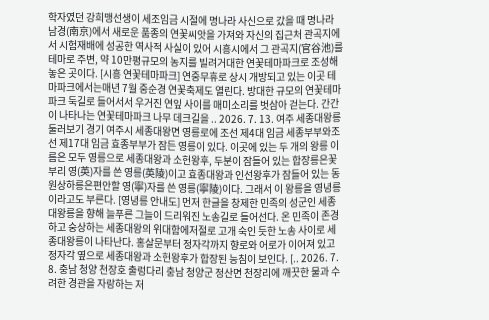학자였던 강희맹선생이 세조임금 시절에 명나라 사신으로 갔을 때 명나라 남경(南京)에서 새로운 품종의 연꽃씨앗을 가져와 자신의 집근처 관곡지에서 시험재배에 성공한 역사적 사실이 있어 시흥시에서 그 관곡지(官谷池)를 테마로 주변, 약 10만평규모의 농지를 빌려거대한 연꽃테마파크로 조성해 놓은 곳이다. [시흥 연꽃테마파크] 연중무휴로 상시 개방되고 있는 이곳 테마파크에서는매년 7월 중순경 연꽃축제도 열린다. 방대한 규모의 연꽃테마파크 둑길로 들어서서 우거진 연잎 사이를 매미소리를 벗삼아 걷는다. 간간이 나타나는 연꽃테마파크 나무 데크길을 .. 2026. 7. 13. 여주 세종대왕릉 둘러보기 경기 여주시 세종대왕면 영릉로에 조선 제4대 임금 세종부부와조선 제17대 임금 효종부부가 잠든 영릉이 있다. 이곳에 있는 두 개의 왕릉 이름은 모두 영릉으로 세종대왕과 소헌왕후, 두분이 잠들어 있는 합장릉은꽃부리 영(英)자를 쓴 영릉(英陵)이고 효종대왕과 인선왕후가 잠들어 있는 동원상하릉은편안할 영(寧)자를 쓴 영릉(寧陵)이다. 그래서 이 왕릉을 영녕릉이라고도 부른다. [영녕릉 안내도] 먼저 한글을 창제한 민족의 성군인 세종대왕릉을 향해 늘푸른 그늘이 드리워진 노송길로 들어선다. 온 민족이 존경하고 숭상하는 세종대왕의 위대함에저절로 고개 숙인 듯한 노송 사이로 세종대왕릉이 나타난다. 홍살문부터 정자각까지 향로와 어로가 이어져 있고 정자각 옆으로 세종대왕과 소헌왕후가 합장된 능침이 보인다. [.. 2026. 7. 8. 충남 청양 천장호 출렁다리 충남 청양군 정산면 천장리에 깨끗한 물과 수려한 경관을 자랑하는 저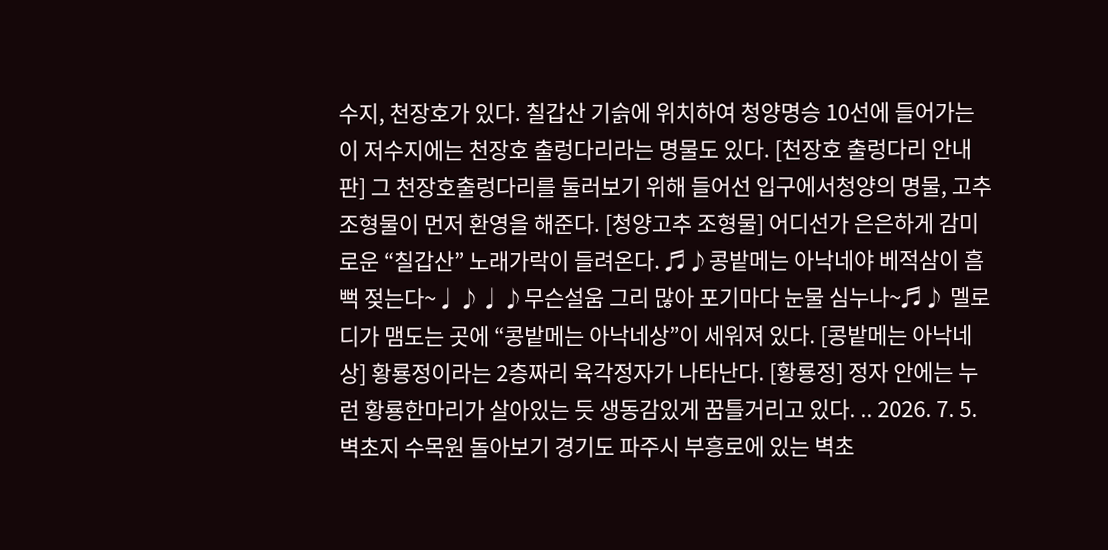수지, 천장호가 있다. 칠갑산 기슭에 위치하여 청양명승 10선에 들어가는이 저수지에는 천장호 출렁다리라는 명물도 있다. [천장호 출렁다리 안내판] 그 천장호출렁다리를 둘러보기 위해 들어선 입구에서청양의 명물, 고추 조형물이 먼저 환영을 해준다. [청양고추 조형물] 어디선가 은은하게 감미로운 “칠갑산” 노래가락이 들려온다. ♬♪콩밭메는 아낙네야 베적삼이 흠뻑 젖는다~♩♪♩♪무슨설움 그리 많아 포기마다 눈물 심누나~♬♪ 멜로디가 맴도는 곳에 “콩밭메는 아낙네상”이 세워져 있다. [콩밭메는 아낙네상] 황룡정이라는 2층짜리 육각정자가 나타난다. [황룡정] 정자 안에는 누런 황룡한마리가 살아있는 듯 생동감있게 꿈틀거리고 있다. .. 2026. 7. 5. 벽초지 수목원 돌아보기 경기도 파주시 부흥로에 있는 벽초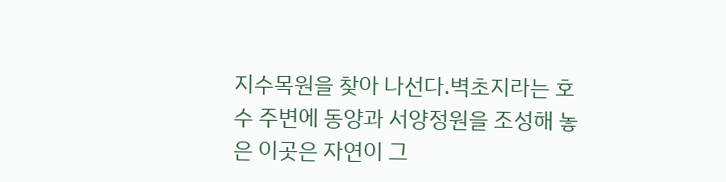지수목원을 찾아 나선다.벽초지라는 호수 주변에 동양과 서양정원을 조성해 놓은 이곳은 자연이 그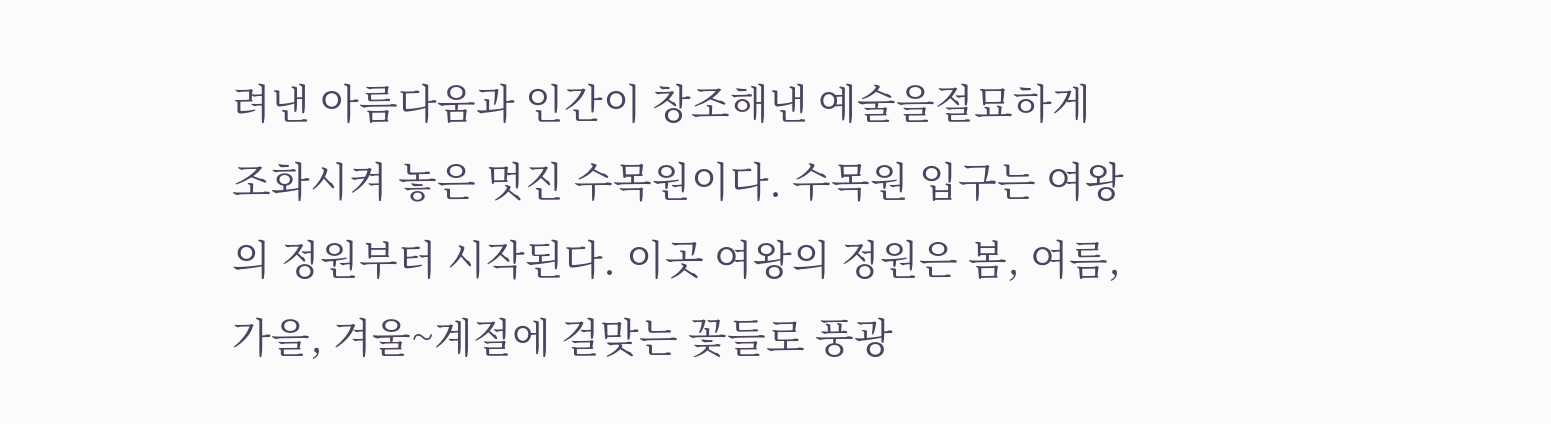려낸 아름다움과 인간이 창조해낸 예술을절묘하게 조화시켜 놓은 멋진 수목원이다. 수목원 입구는 여왕의 정원부터 시작된다. 이곳 여왕의 정원은 봄, 여름, 가을, 겨울~계절에 걸맞는 꽃들로 풍광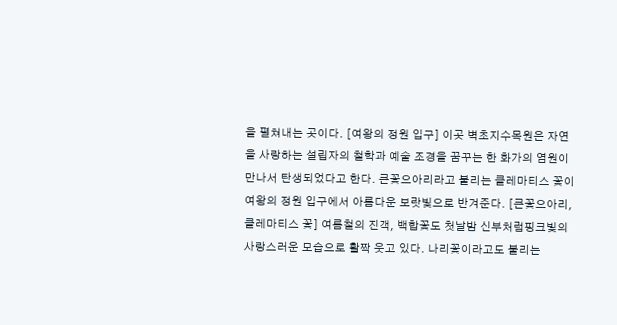을 펼쳐내는 곳이다. [여왕의 정원 입구] 이곳 벽초지수목원은 자연을 사랑하는 설립자의 철학과 예술 조경을 꿈꾸는 한 화가의 염원이 만나서 탄생되었다고 한다. 큰꽃으아리라고 불리는 클레마티스 꽃이여왕의 정원 입구에서 아름다운 보랏빛으로 반겨준다. [큰꽃으아리, 클레마티스 꽃] 여름철의 진객, 백합꽃도 첫날밤 신부처럼핑크빛의 사랑스러운 모습으로 활짝 웃고 있다. 나리꽃이라고도 불리는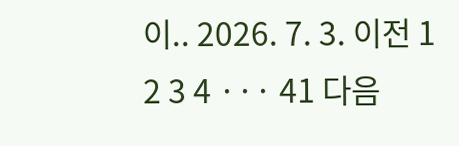이.. 2026. 7. 3. 이전 1 2 3 4 ··· 41 다음